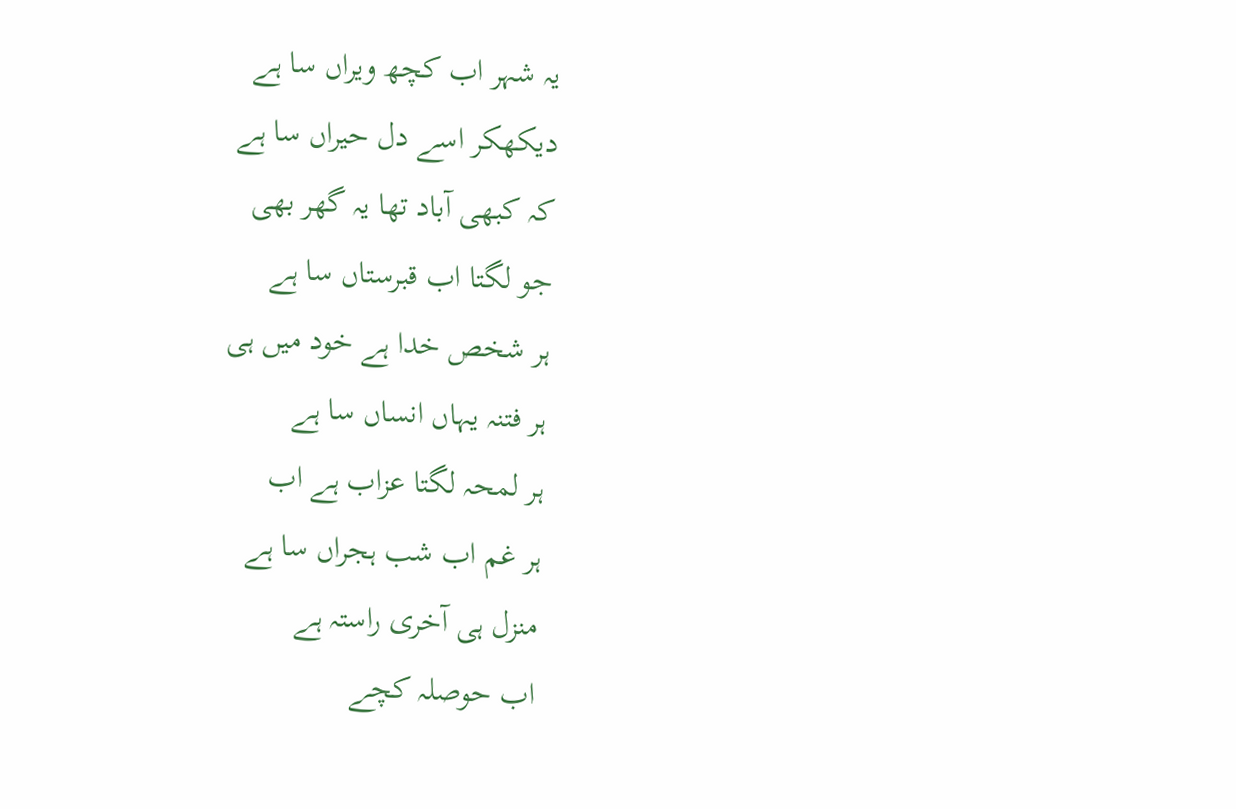یہ شہر اب کچھ ویراں سا ہے
دیکھکر اسے دل حیراں سا ہے
کہ کبھی آباد تھا یہ گھر بھی
جو لگتا اب قبرستاں سا ہے
ہر شخص خدا ہے خود میں ہی
ہر فتنہ یہاں انساں سا ہے
ہر لمحہ لگتا عزاب ہے اب
ہر غم اب شب ہجراں سا ہے
منزل ہی آخری راستہ ہے
اب حوصلہ کچے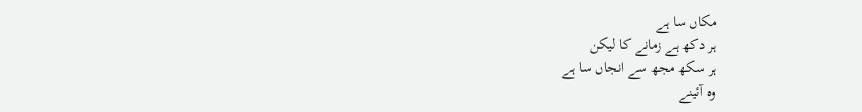مکاں سا ہے
ہر دکھ ہے زمانے کا لیکن
ہر سکھ مجھ سے انجاں سا ہے
وہ آئینے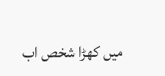میں کھڑا شخص اب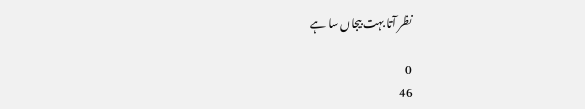نظر آتا بہت بیجاں سا ہے

0
46